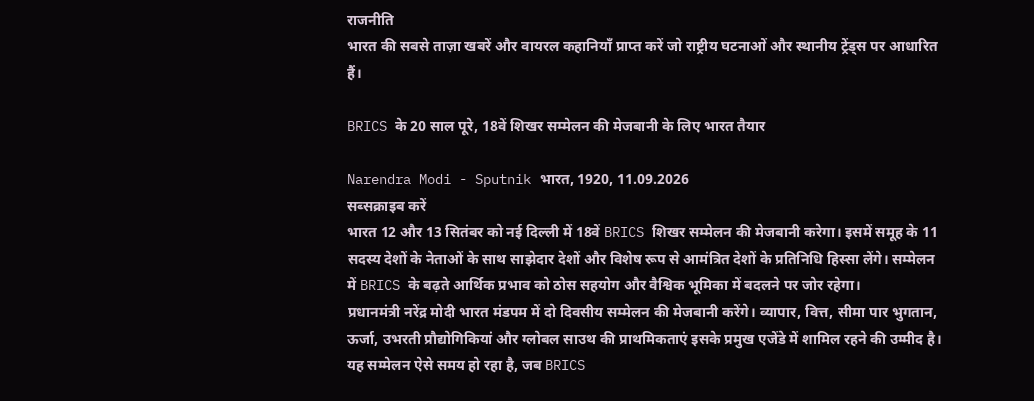राजनीति
भारत की सबसे ताज़ा खबरें और वायरल कहानियाँ प्राप्त करें जो राष्ट्रीय घटनाओं और स्थानीय ट्रेंड्स पर आधारित हैं।

BRICS के 20 साल पूरे, 18वें शिखर सम्मेलन की मेजबानी के लिए भारत तैयार

Narendra Modi - Sputnik भारत, 1920, 11.09.2026
सब्सक्राइब करें
भारत 12 और 13 सितंबर को नई दिल्ली में 18वें BRICS शिखर सम्मेलन की मेजबानी करेगा। इसमें समूह के 11 सदस्य देशों के नेताओं के साथ साझेदार देशों और विशेष रूप से आमंत्रित देशों के प्रतिनिधि हिस्सा लेंगे। सम्मेलन में BRICS के बढ़ते आर्थिक प्रभाव को ठोस सहयोग और वैश्विक भूमिका में बदलने पर जोर रहेगा।
प्रधानमंत्री नरेंद्र मोदी भारत मंडपम में दो दिवसीय सम्मेलन की मेजबानी करेंगे। व्यापार, वित्त, सीमा पार भुगतान, ऊर्जा, उभरती प्रौद्योगिकियां और ग्लोबल साउथ की प्राथमिकताएं इसके प्रमुख एजेंडे में शामिल रहने की उम्मीद है।
यह सम्मेलन ऐसे समय हो रहा है, जब BRICS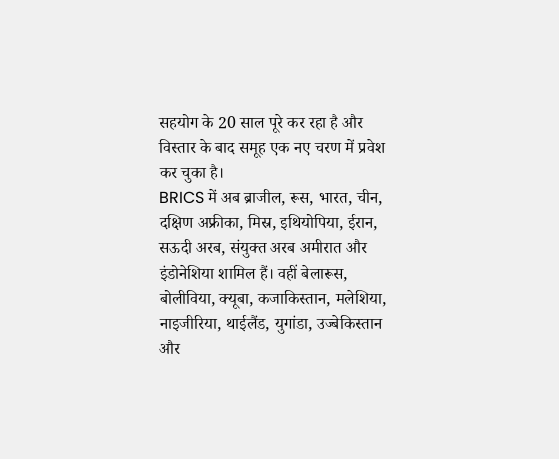सहयोग के 20 साल पूरे कर रहा है और विस्तार के बाद समूह एक नए चरण में प्रवेश कर चुका है।
BRICS में अब ब्राजील, रूस, भारत, चीन, दक्षिण अफ्रीका, मिस्र, इथियोपिया, ईरान, सऊदी अरब, संयुक्त अरब अमीरात और इंडोनेशिया शामिल हैं। वहीं बेलारूस, बोलीविया, क्यूबा, कजाकिस्तान, मलेशिया, नाइजीरिया, थाईलैंड, युगांडा, उज्बेकिस्तान और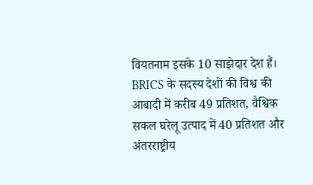वियतनाम इसके 10 साझेदार देश हैं।
BRICS के सदस्य देशों की विश्व की आबादी में करीब 49 प्रतिशत, वैश्विक सकल घरेलू उत्पाद में 40 प्रतिशत और अंतरराष्ट्रीय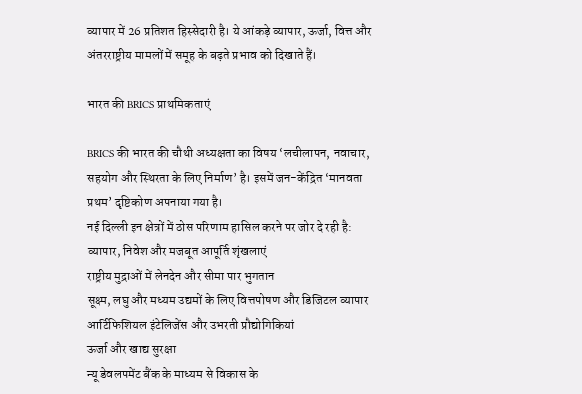व्यापार में 26 प्रतिशत हिस्सेदारी है। ये आंकड़े व्यापार, ऊर्जा, वित्त और अंतरराष्ट्रीय मामलों में समूह के बढ़ते प्रभाव को दिखाते हैं।

भारत की BRICS प्राथमिकताएं

BRICS की भारत की चौथी अध्यक्षता का विषय ‘लचीलापन, नवाचार, सहयोग और स्थिरता के लिए निर्माण’ है। इसमें जन-केंद्रित ‘मानवता प्रथम’ दृष्टिकोण अपनाया गया है।
नई दिल्ली इन क्षेत्रों में ठोस परिणाम हासिल करने पर जोर दे रही है:
व्यापार, निवेश और मजबूत आपूर्ति शृंखलाएं
राष्ट्रीय मुद्राओं में लेनदेन और सीमा पार भुगतान
सूक्ष्म, लघु और मध्यम उद्यमों के लिए वित्तपोषण और डिजिटल व्यापार
आर्टिफिशियल इंटेलिजेंस और उभरती प्रौद्योगिकियां
ऊर्जा और खाद्य सुरक्षा
न्यू डेवलपमेंट बैंक के माध्यम से विकास के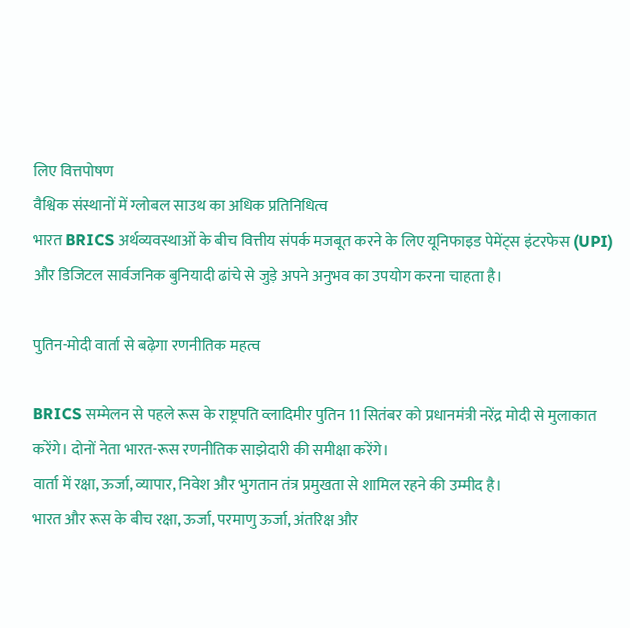लिए वित्तपोषण
वैश्विक संस्थानों में ग्लोबल साउथ का अधिक प्रतिनिधित्व
भारत BRICS अर्थव्यवस्थाओं के बीच वित्तीय संपर्क मजबूत करने के लिए यूनिफाइड पेमेंट्स इंटरफेस (UPI) और डिजिटल सार्वजनिक बुनियादी ढांचे से जुड़े अपने अनुभव का उपयोग करना चाहता है।

पुतिन-मोदी वार्ता से बढ़ेगा रणनीतिक महत्व

BRICS सम्मेलन से पहले रूस के राष्ट्रपति व्लादिमीर पुतिन 11 सितंबर को प्रधानमंत्री नरेंद्र मोदी से मुलाकात करेंगे। दोनों नेता भारत-रूस रणनीतिक साझेदारी की समीक्षा करेंगे।
वार्ता में रक्षा, ऊर्जा, व्यापार, निवेश और भुगतान तंत्र प्रमुखता से शामिल रहने की उम्मीद है।
भारत और रूस के बीच रक्षा, ऊर्जा, परमाणु ऊर्जा, अंतरिक्ष और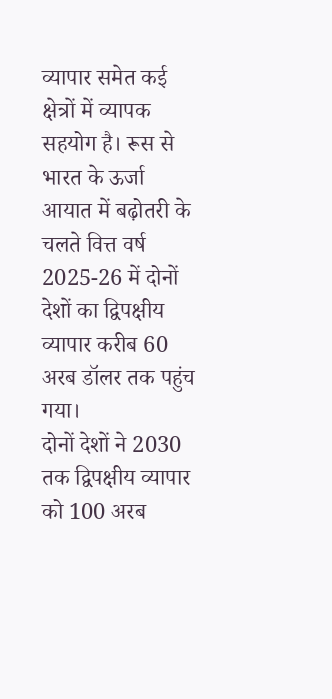व्यापार समेत कई क्षेत्रों में व्यापक सहयोग है। रूस से भारत के ऊर्जा आयात में बढ़ोतरी के चलते वित्त वर्ष 2025-26 में दोनों देशों का द्विपक्षीय व्यापार करीब 60 अरब डॉलर तक पहुंच गया।
दोनों देशों ने 2030 तक द्विपक्षीय व्यापार को 100 अरब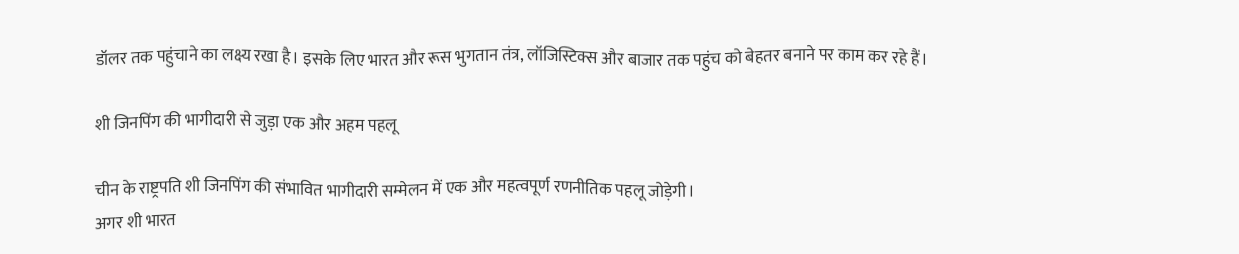डॉलर तक पहुंचाने का लक्ष्य रखा है। इसके लिए भारत और रूस भुगतान तंत्र, लॉजिस्टिक्स और बाजार तक पहुंच को बेहतर बनाने पर काम कर रहे हैं।

शी जिनपिंग की भागीदारी से जुड़ा एक और अहम पहलू

चीन के राष्ट्रपति शी जिनपिंग की संभावित भागीदारी सम्मेलन में एक और महत्वपूर्ण रणनीतिक पहलू जोड़ेगी।
अगर शी भारत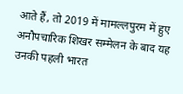आते हैं, तो 2019 में मामल्लपुरम में हुए अनौपचारिक शिखर सम्मेलन के बाद यह उनकी पहली भारत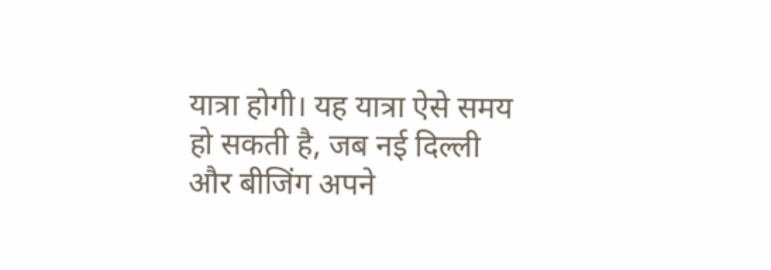यात्रा होगी। यह यात्रा ऐसे समय हो सकती है, जब नई दिल्ली और बीजिंग अपने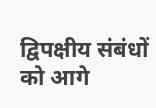द्विपक्षीय संबंधों को आगे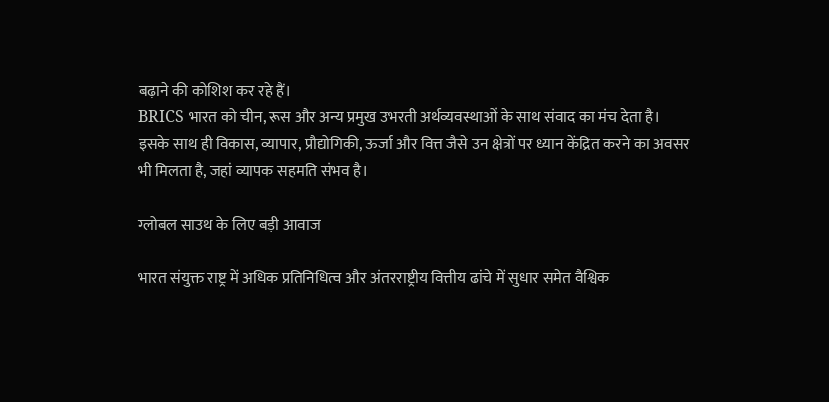बढ़ाने की कोशिश कर रहे हैं।
BRICS भारत को चीन, रूस और अन्य प्रमुख उभरती अर्थव्यवस्थाओं के साथ संवाद का मंच देता है। इसके साथ ही विकास, व्यापार, प्रौद्योगिकी, ऊर्जा और वित्त जैसे उन क्षेत्रों पर ध्यान केंद्रित करने का अवसर भी मिलता है, जहां व्यापक सहमति संभव है।

ग्लोबल साउथ के लिए बड़ी आवाज

भारत संयुक्त राष्ट्र में अधिक प्रतिनिधित्व और अंतरराष्ट्रीय वित्तीय ढांचे में सुधार समेत वैश्विक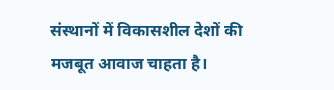संस्थानों में विकासशील देशों की मजबूत आवाज चाहता है।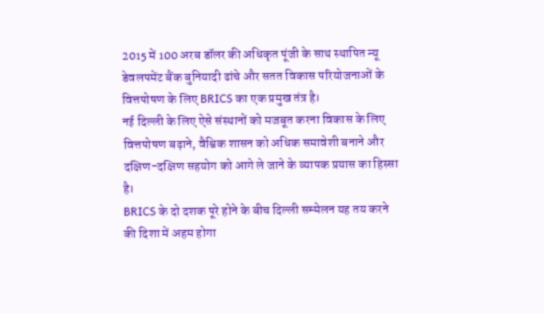2015 में 100 अरब डॉलर की अधिकृत पूंजी के साथ स्थापित न्यू डेवलपमेंट बैंक बुनियादी ढांचे और सतत विकास परियोजनाओं के वित्तपोषण के लिए BRICS का एक प्रमुख तंत्र है।
नई दिल्ली के लिए ऐसे संस्थानों को मजबूत करना विकास के लिए वित्तपोषण बढ़ाने, वैश्विक शासन को अधिक समावेशी बनाने और दक्षिण-दक्षिण सहयोग को आगे ले जाने के व्यापक प्रयास का हिस्सा है।
BRICS के दो दशक पूरे होने के बीच दिल्ली सम्मेलन यह तय करने की दिशा में अहम होगा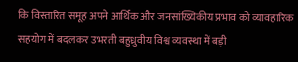कि विस्तारित समूह अपने आर्थिक और जनसांख्यिकीय प्रभाव को व्यावहारिक सहयोग में बदलकर उभरती बहुध्रुवीय विश्व व्यवस्था में बड़ी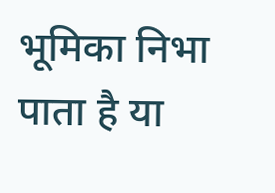भूमिका निभा पाता है या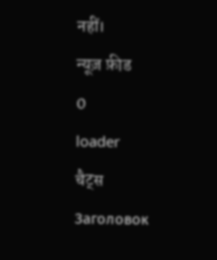नहीं।
न्यूज़ फ़ीड
0
loader
चैट्स
Заголовок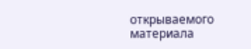открываемого материала